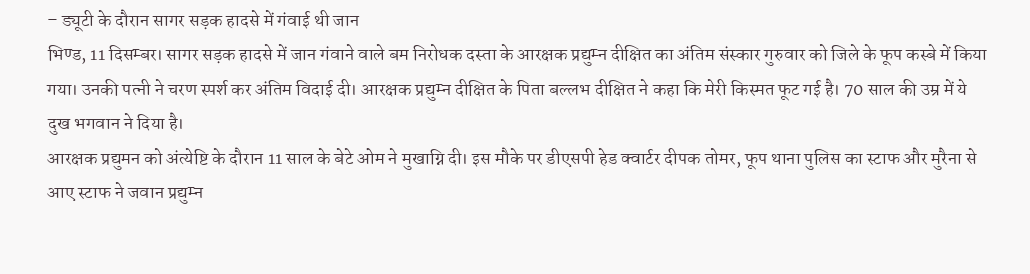– ड्यूटी के दौरान सागर सड़क हादसे में गंवाई थी जान
भिण्ड, 11 दिसम्बर। सागर सड़क हादसे में जान गंवाने वाले बम निरोधक दस्ता के आरक्षक प्रद्युम्न दीक्षित का अंतिम संस्कार गुरुवार को जिले के फूप कस्बे में किया गया। उनकी पत्नी ने चरण स्पर्श कर अंतिम विदाई दी। आरक्षक प्रद्युम्न दीक्षित के पिता बल्लभ दीक्षित ने कहा कि मेरी किस्मत फूट गई है। 70 साल की उम्र में ये दुख भगवान ने दिया है।
आरक्षक प्रद्युमन को अंत्येष्टि के दौरान 11 साल के बेटे ओम ने मुखाग्नि दी। इस मौके पर डीएसपी हेड क्वार्टर दीपक तोमर, फूप थाना पुलिस का स्टाफ और मुरैना से आए स्टाफ ने जवान प्रद्युम्न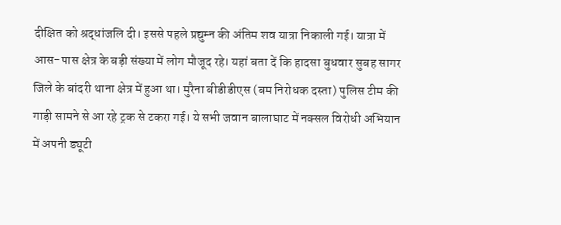दीक्षित को श्रद्धांजलि दी। इससे पहले प्रद्युम्न की अंतिम शव यात्रा निकाली गई। यात्रा में आस-पास क्षेत्र के बड़ी संख्या में लोग मौजूद रहे। यहां बता दें कि हादसा बुधवार सुबह सागर जिले के बांदरी थाना क्षेत्र में हुआ था। मुरैना बीडीडीएस (बम निरोधक दस्ता) पुलिस टीम की गाड़ी सामने से आ रहे ट्रक से टकरा गई। ये सभी जवान बालाघाट में नक्सल विरोधी अभियान में अपनी ड्यूटी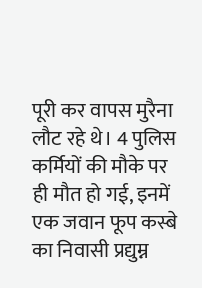पूरी कर वापस मुरैना लौट रहे थे। 4 पुलिस कर्मियों की मौके पर ही मौत हो गई, इनमें एक जवान फूप कस्बे का निवासी प्रद्युम्न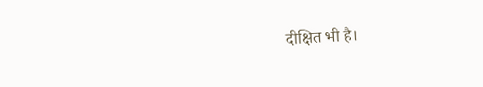दीक्षित भी है।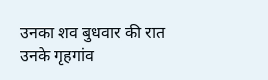उनका शव बुधवार की रात उनके गृहगांव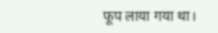फूप लाया गया था।